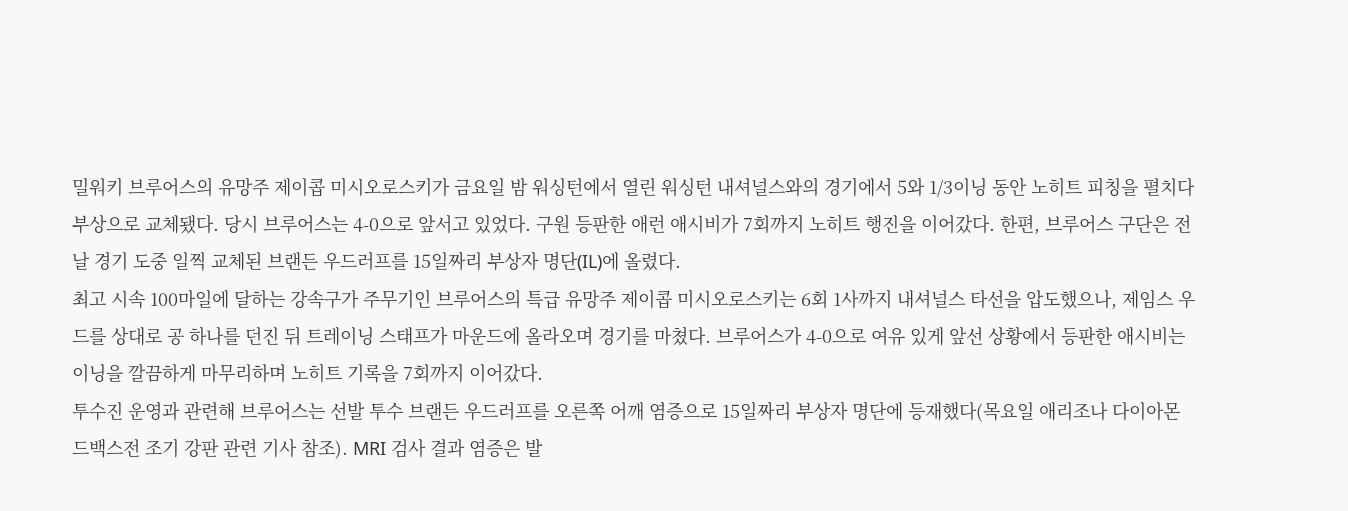밀워키 브루어스의 유망주 제이콥 미시오로스키가 금요일 밤 워싱턴에서 열린 워싱턴 내셔널스와의 경기에서 5와 1/3이닝 동안 노히트 피칭을 펼치다 부상으로 교체됐다. 당시 브루어스는 4-0으로 앞서고 있었다. 구원 등판한 애런 애시비가 7회까지 노히트 행진을 이어갔다. 한편, 브루어스 구단은 전날 경기 도중 일찍 교체된 브랜든 우드러프를 15일짜리 부상자 명단(IL)에 올렸다.
최고 시속 100마일에 달하는 강속구가 주무기인 브루어스의 특급 유망주 제이콥 미시오로스키는 6회 1사까지 내셔널스 타선을 압도했으나, 제임스 우드를 상대로 공 하나를 던진 뒤 트레이닝 스태프가 마운드에 올라오며 경기를 마쳤다. 브루어스가 4-0으로 여유 있게 앞선 상황에서 등판한 애시비는 이닝을 깔끔하게 마무리하며 노히트 기록을 7회까지 이어갔다.
투수진 운영과 관련해 브루어스는 선발 투수 브랜든 우드러프를 오른쪽 어깨 염증으로 15일짜리 부상자 명단에 등재했다(목요일 애리조나 다이아몬드백스전 조기 강판 관련 기사 참조). MRI 검사 결과 염증은 발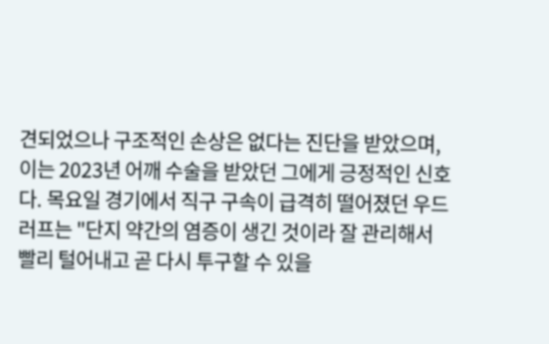견되었으나 구조적인 손상은 없다는 진단을 받았으며, 이는 2023년 어깨 수술을 받았던 그에게 긍정적인 신호다. 목요일 경기에서 직구 구속이 급격히 떨어졌던 우드러프는 "단지 약간의 염증이 생긴 것이라 잘 관리해서 빨리 털어내고 곧 다시 투구할 수 있을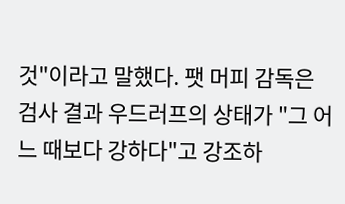것"이라고 말했다. 팻 머피 감독은 검사 결과 우드러프의 상태가 "그 어느 때보다 강하다"고 강조하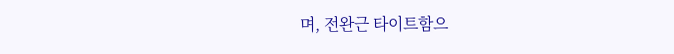며, 전완근 타이트함으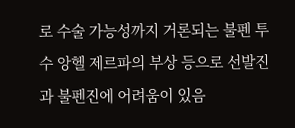로 수술 가능성까지 거론되는 불펜 투수 앙헬 제르파의 부상 등으로 선발진과 불펜진에 어려움이 있음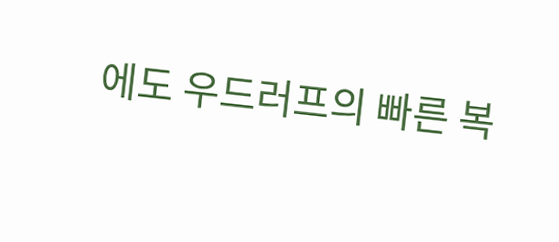에도 우드러프의 빠른 복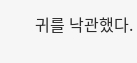귀를 낙관했다.